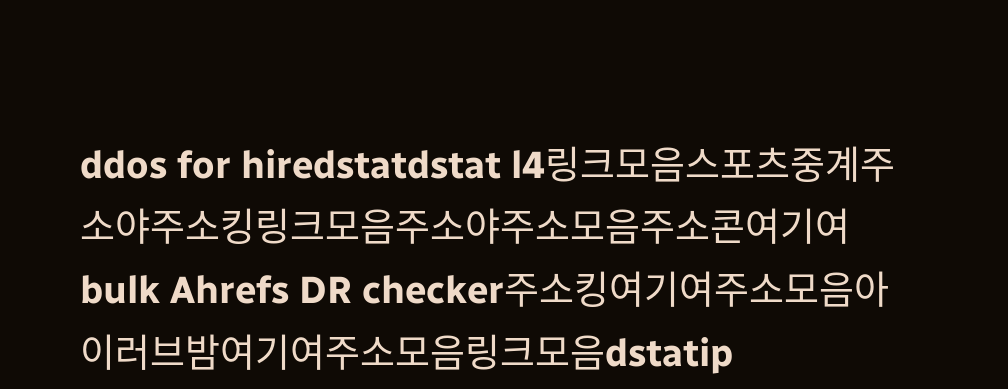ddos for hiredstatdstat l4링크모음스포츠중계주소야주소킹링크모음주소야주소모음주소콘여기여bulk Ahrefs DR checker주소킹여기여주소모음아이러브밤여기여주소모음링크모음dstatip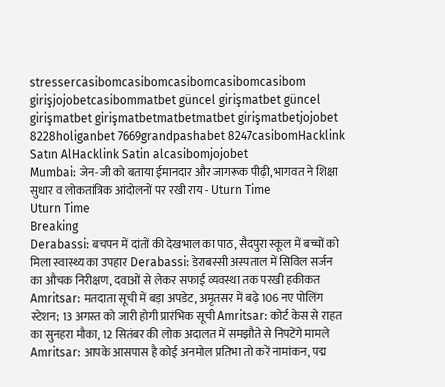stressercasibomcasibomcasibomcasibomcasibom girişjojobetcasibommatbet güncel girişmatbet güncel girişmatbet girişmatbetmatbetmatbet girişmatbetjojobet 8228holiganbet 7669grandpashabet 8247casibomHacklink Satın AlHacklink Satin alcasibomjojobet
Mumbai: जेन-जी को बताया ईमानदार और जागरूक पीढ़ी, भागवत ने शिक्षा सुधार व लोकतांत्रिक आंदोलनों पर रखी राय - Uturn Time
Uturn Time
Breaking
Derabassi: बचपन में दांतों की देखभाल का पाठ, सैदपुरा स्कूल में बच्चों को मिला स्वास्थ्य का उपहार Derabassi: डेराबस्सी अस्पताल में सिविल सर्जन का औचक निरीक्षण, दवाओं से लेकर सफाई व्यवस्था तक परखी हकीकत Amritsar: मतदाता सूची में बड़ा अपडेट, अमृतसर में बढ़े 106 नए पोलिंग स्टेशन; 13 अगस्त को जारी होगी प्रारंभिक सूची Amritsar: कोर्ट केस से राहत का सुनहरा मौका, 12 सितंबर की लोक अदालत में समझौते से निपटेंगे मामले Amritsar: आपके आसपास है कोई अनमोल प्रतिभा तो करें नामांकन, पद्म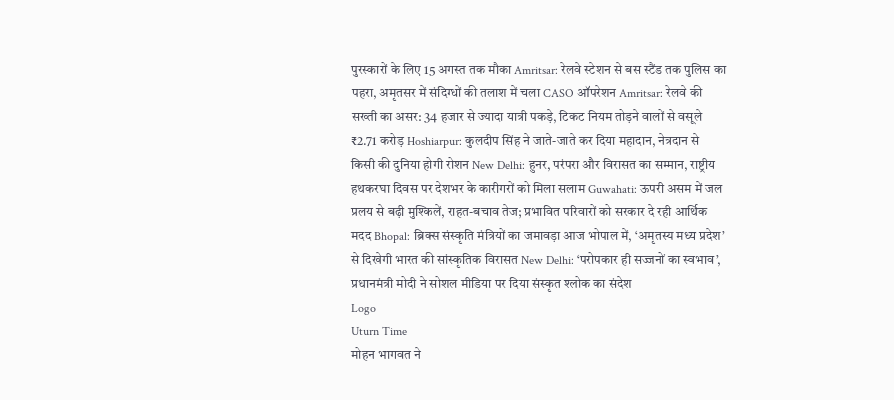पुरस्कारों के लिए 15 अगस्त तक मौका Amritsar: रेलवे स्टेशन से बस स्टैंड तक पुलिस का पहरा, अमृतसर में संदिग्धों की तलाश में चला CASO ऑपरेशन Amritsar: रेलवे की सख्ती का असर: 34 हजार से ज्यादा यात्री पकड़े, टिकट नियम तोड़ने वालों से वसूले ₹2.71 करोड़ Hoshiarpur: कुलदीप सिंह ने जाते-जाते कर दिया महादान, नेत्रदान से किसी की दुनिया होगी रोशन New Delhi: हुनर, परंपरा और विरासत का सम्मान, राष्ट्रीय हथकरघा दिवस पर देशभर के कारीगरों को मिला सलाम Guwahati: ऊपरी असम में जल प्रलय से बढ़ी मुश्किलें, राहत-बचाव तेज; प्रभावित परिवारों को सरकार दे रही आर्थिक मदद Bhopal: ब्रिक्स संस्कृति मंत्रियों का जमावड़ा आज भोपाल में, ‘अमृतस्य मध्य प्रदेश’ से दिखेगी भारत की सांस्कृतिक विरासत New Delhi: ‘परोपकार ही सज्जनों का स्वभाव’, प्रधानमंत्री मोदी ने सोशल मीडिया पर दिया संस्कृत श्लोक का संदेश
Logo
Uturn Time
मोहन भागवत ने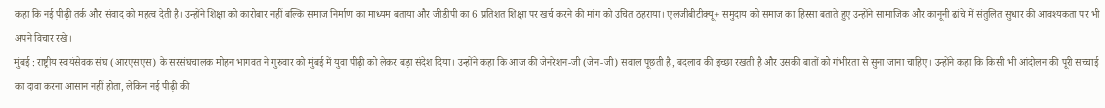कहा कि नई पीढ़ी तर्क और संवाद को महत्व देती है। उन्होंने शिक्षा को कारोबार नहीं बल्कि समाज निर्माण का माध्यम बताया और जीडीपी का 6 प्रतिशत शिक्षा पर खर्च करने की मांग को उचित ठहराया। एलजीबीटीक्यू+ समुदाय को समाज का हिस्सा बताते हुए उन्होंने सामाजिक और कानूनी ढांचे में संतुलित सुधार की आवश्यकता पर भी अपने विचार रखे।
मुंबई : राष्ट्रीय स्वयंसेवक संघ (आरएसएस) के सरसंघचालक मोहन भागवत ने गुरुवार को मुंबई में युवा पीढ़ी को लेकर बड़ा संदेश दिया। उन्होंने कहा कि आज की जेनरेशन-जी (जेन-जी) सवाल पूछती है, बदलाव की इच्छा रखती है और उसकी बातों को गंभीरता से सुना जाना चाहिए। उन्होंने कहा कि किसी भी आंदोलन की पूरी सच्चाई का दावा करना आसान नहीं होता, लेकिन नई पीढ़ी की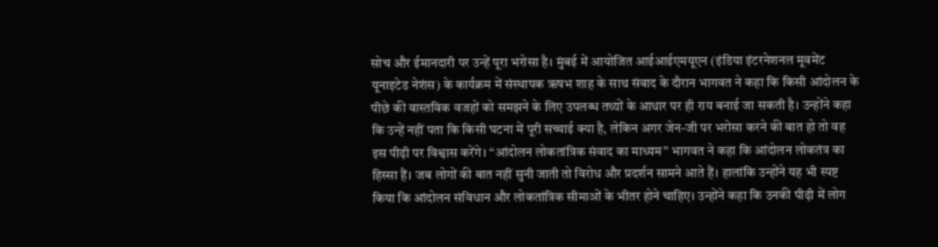सोच और ईमानदारी पर उन्हें पूरा भरोसा है। मुंबई में आयोजित आईआईएमयूएन (इंडिया इंटरनेशनल मूवमेंट यूनाइटेड नेशंस) के कार्यक्रम में संस्थापक ऋषभ शाह के साथ संवाद के दौरान भागवत ने कहा कि किसी आंदोलन के पीछे की वास्तविक वजहों को समझने के लिए उपलब्ध तथ्यों के आधार पर ही राय बनाई जा सकती है। उन्होंने कहा कि उन्हें नहीं पता कि किसी घटना में पूरी सच्चाई क्या है, लेकिन अगर जेन-जी पर भरोसा करने की बात हो तो वह इस पीढ़ी पर विश्वास करेंगे। “आंदोलन लोकतांत्रिक संवाद का माध्यम” भागवत ने कहा कि आंदोलन लोकतंत्र का हिस्सा हैं। जब लोगों की बात नहीं सुनी जाती तो विरोध और प्रदर्शन सामने आते हैं। हालांकि उन्होंने यह भी स्पष्ट किया कि आंदोलन संविधान और लोकतांत्रिक सीमाओं के भीतर होने चाहिए। उन्होंने कहा कि उनकी पीढ़ी में लोग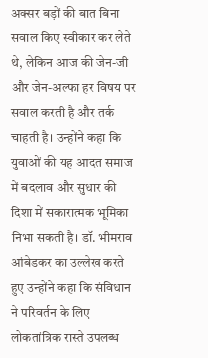अक्सर बड़ों की बात बिना सवाल किए स्वीकार कर लेते थे, लेकिन आज की जेन-जी और जेन-अल्फा हर विषय पर सवाल करती है और तर्क चाहती है। उन्होंने कहा कि युवाओं की यह आदत समाज में बदलाव और सुधार की दिशा में सकारात्मक भूमिका निभा सकती है। डॉ. भीमराव आंबेडकर का उल्लेख करते हुए उन्होंने कहा कि संविधान ने परिवर्तन के लिए लोकतांत्रिक रास्ते उपलब्ध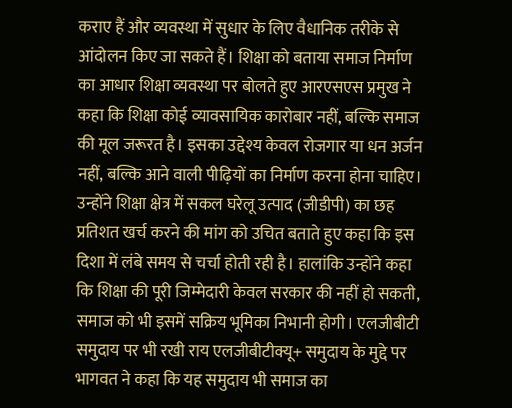कराए हैं और व्यवस्था में सुधार के लिए वैधानिक तरीके से आंदोलन किए जा सकते हैं। शिक्षा को बताया समाज निर्माण का आधार शिक्षा व्यवस्था पर बोलते हुए आरएसएस प्रमुख ने कहा कि शिक्षा कोई व्यावसायिक कारोबार नहीं, बल्कि समाज की मूल जरूरत है। इसका उद्देश्य केवल रोजगार या धन अर्जन नहीं, बल्कि आने वाली पीढ़ियों का निर्माण करना होना चाहिए। उन्होंने शिक्षा क्षेत्र में सकल घरेलू उत्पाद (जीडीपी) का छह प्रतिशत खर्च करने की मांग को उचित बताते हुए कहा कि इस दिशा में लंबे समय से चर्चा होती रही है। हालांकि उन्होंने कहा कि शिक्षा की पूरी जिम्मेदारी केवल सरकार की नहीं हो सकती, समाज को भी इसमें सक्रिय भूमिका निभानी होगी। एलजीबीटी समुदाय पर भी रखी राय एलजीबीटीक्यू+ समुदाय के मुद्दे पर भागवत ने कहा कि यह समुदाय भी समाज का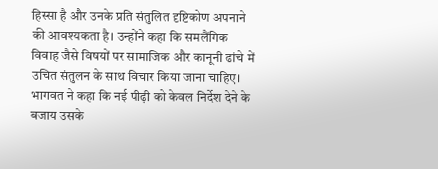हिस्सा है और उनके प्रति संतुलित दृष्टिकोण अपनाने की आवश्यकता है। उन्होंने कहा कि समलैंगिक विवाह जैसे विषयों पर सामाजिक और कानूनी ढांचे में उचित संतुलन के साथ विचार किया जाना चाहिए। भागवत ने कहा कि नई पीढ़ी को केवल निर्देश देने के बजाय उसके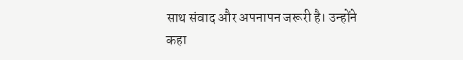साथ संवाद और अपनापन जरूरी है। उन्होंने कहा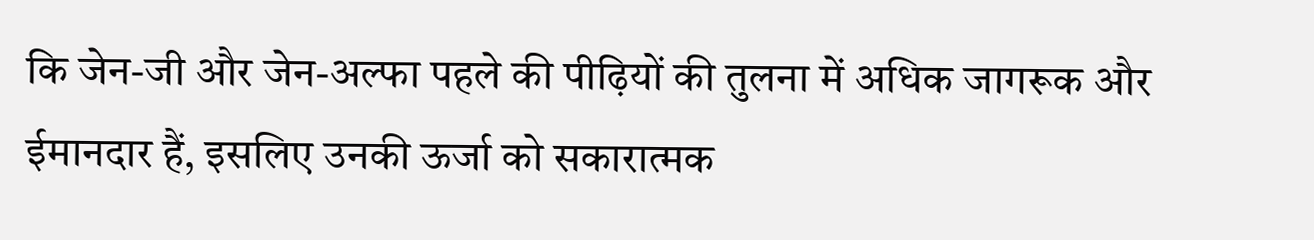कि जेन-जी और जेन-अल्फा पहले की पीढ़ियों की तुलना में अधिक जागरूक और ईमानदार हैं, इसलिए उनकी ऊर्जा को सकारात्मक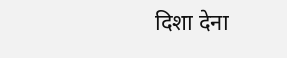दिशा देना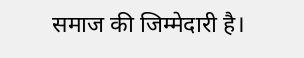समाज की जिम्मेदारी है।